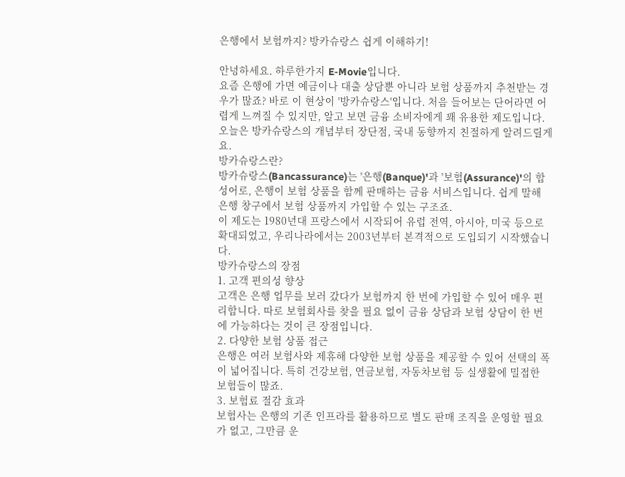은행에서 보험까지? 방카슈랑스 쉽게 이해하기!

안녕하세요. 하루한가지 E-Movie입니다.
요즘 은행에 가면 예금이나 대출 상담뿐 아니라 보험 상품까지 추천받는 경우가 많죠? 바로 이 현상이 '방카슈랑스'입니다. 처음 들어보는 단어라면 어렵게 느껴질 수 있지만, 알고 보면 금융 소비자에게 꽤 유용한 제도입니다. 오늘은 방카슈랑스의 개념부터 장단점, 국내 동향까지 친절하게 알려드릴게요.
방카슈랑스란?
방카슈랑스(Bancassurance)는 '은행(Banque)'과 '보험(Assurance)'의 합성어로, 은행이 보험 상품을 함께 판매하는 금융 서비스입니다. 쉽게 말해 은행 창구에서 보험 상품까지 가입할 수 있는 구조죠.
이 제도는 1980년대 프랑스에서 시작되어 유럽 전역, 아시아, 미국 등으로 확대되었고, 우리나라에서는 2003년부터 본격적으로 도입되기 시작했습니다.
방카슈랑스의 장점
1. 고객 편의성 향상
고객은 은행 업무를 보러 갔다가 보험까지 한 번에 가입할 수 있어 매우 편리합니다. 따로 보험회사를 찾을 필요 없이 금융 상담과 보험 상담이 한 번에 가능하다는 것이 큰 장점입니다.
2. 다양한 보험 상품 접근
은행은 여러 보험사와 제휴해 다양한 보험 상품을 제공할 수 있어 선택의 폭이 넓어집니다. 특히 건강보험, 연금보험, 자동차보험 등 실생활에 밀접한 보험들이 많죠.
3. 보험료 절감 효과
보험사는 은행의 기존 인프라를 활용하므로 별도 판매 조직을 운영할 필요가 없고, 그만큼 운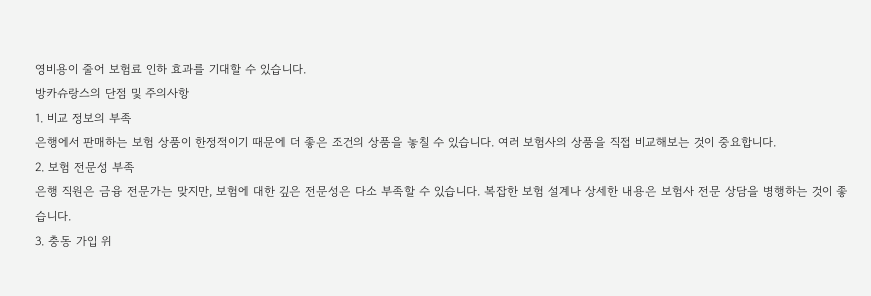영비용이 줄어 보험료 인하 효과를 기대할 수 있습니다.
방카슈랑스의 단점 및 주의사항
1. 비교 정보의 부족
은행에서 판매하는 보험 상품이 한정적이기 때문에 더 좋은 조건의 상품을 놓칠 수 있습니다. 여러 보험사의 상품을 직접 비교해보는 것이 중요합니다.
2. 보험 전문성 부족
은행 직원은 금융 전문가는 맞지만, 보험에 대한 깊은 전문성은 다소 부족할 수 있습니다. 복잡한 보험 설계나 상세한 내용은 보험사 전문 상담을 병행하는 것이 좋습니다.
3. 충동 가입 위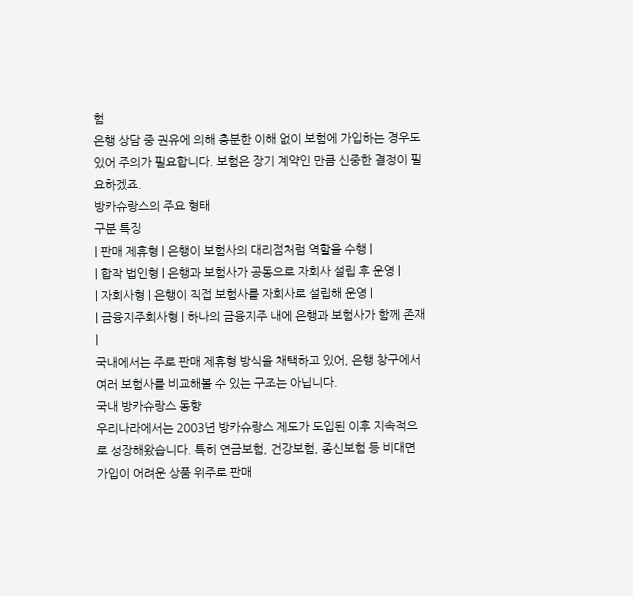험
은행 상담 중 권유에 의해 충분한 이해 없이 보험에 가입하는 경우도 있어 주의가 필요합니다. 보험은 장기 계약인 만큼 신중한 결정이 필요하겠죠.
방카슈랑스의 주요 형태
구분 특징
| 판매 제휴형 | 은행이 보험사의 대리점처럼 역할을 수행 |
| 합작 법인형 | 은행과 보험사가 공동으로 자회사 설립 후 운영 |
| 자회사형 | 은행이 직접 보험사를 자회사로 설립해 운영 |
| 금융지주회사형 | 하나의 금융지주 내에 은행과 보험사가 함께 존재 |
국내에서는 주로 판매 제휴형 방식을 채택하고 있어, 은행 창구에서 여러 보험사를 비교해볼 수 있는 구조는 아닙니다.
국내 방카슈랑스 동향
우리나라에서는 2003년 방카슈랑스 제도가 도입된 이후 지속적으로 성장해왔습니다. 특히 연금보험, 건강보험, 종신보험 등 비대면 가입이 어려운 상품 위주로 판매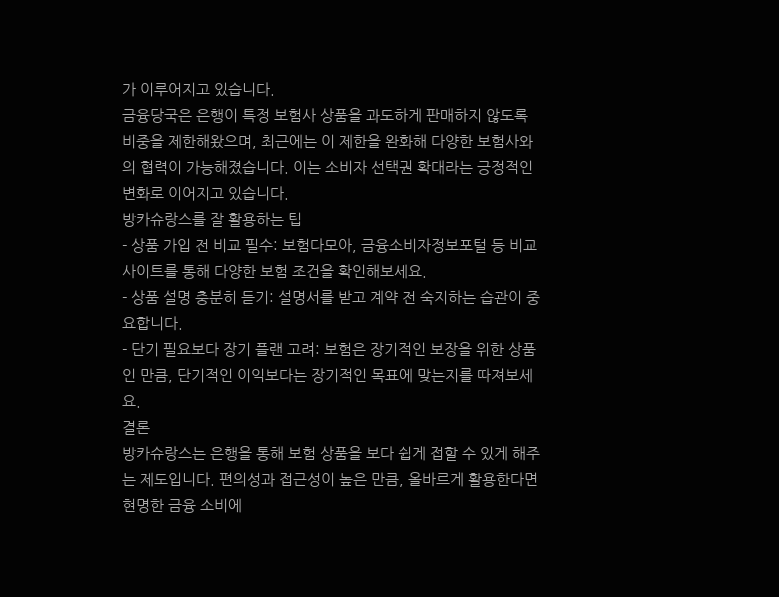가 이루어지고 있습니다.
금융당국은 은행이 특정 보험사 상품을 과도하게 판매하지 않도록 비중을 제한해왔으며, 최근에는 이 제한을 완화해 다양한 보험사와의 협력이 가능해졌습니다. 이는 소비자 선택권 확대라는 긍정적인 변화로 이어지고 있습니다.
방카슈랑스를 잘 활용하는 팁
- 상품 가입 전 비교 필수: 보험다모아, 금융소비자정보포털 등 비교 사이트를 통해 다양한 보험 조건을 확인해보세요.
- 상품 설명 충분히 듣기: 설명서를 받고 계약 전 숙지하는 습관이 중요합니다.
- 단기 필요보다 장기 플랜 고려: 보험은 장기적인 보장을 위한 상품인 만큼, 단기적인 이익보다는 장기적인 목표에 맞는지를 따져보세요.
결론
방카슈랑스는 은행을 통해 보험 상품을 보다 쉽게 접할 수 있게 해주는 제도입니다. 편의성과 접근성이 높은 만큼, 올바르게 활용한다면 현명한 금융 소비에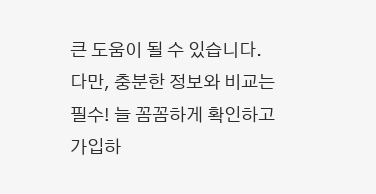큰 도움이 될 수 있습니다. 다만, 충분한 정보와 비교는 필수! 늘 꼼꼼하게 확인하고 가입하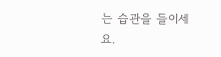는 습관을 들이세요.